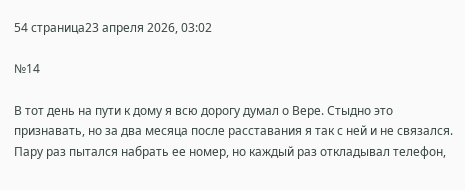54 страница23 апреля 2026, 03:02

№14

В тот день на пути к дому я всю дорогу думал о Вере. Стыдно это признавать, но за два месяца после расставания я так с ней и не связался. Пару раз пытался набрать ее номер, но каждый раз откладывал телефон,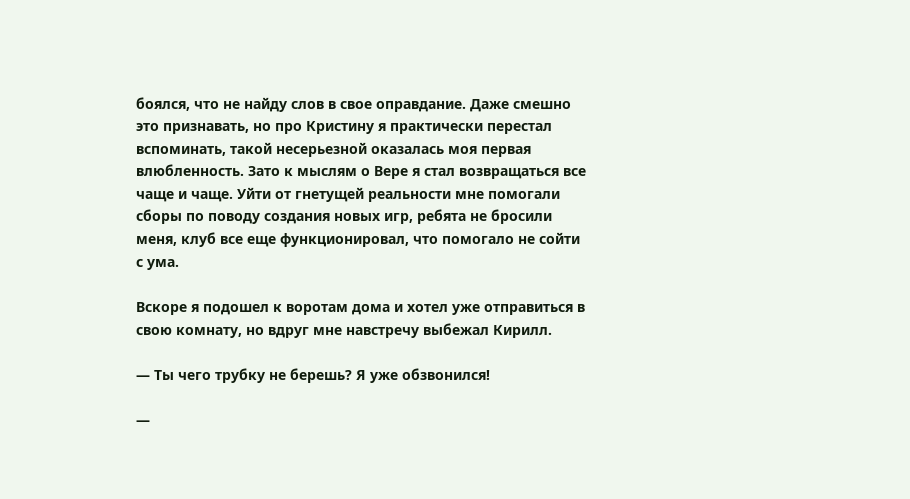боялся, что не найду слов в свое оправдание. Даже смешно это признавать, но про Кристину я практически перестал вспоминать, такой несерьезной оказалась моя первая влюбленность. Зато к мыслям о Вере я стал возвращаться все чаще и чаще. Уйти от гнетущей реальности мне помогали сборы по поводу создания новых игр, ребята не бросили меня, клуб все еще функционировал, что помогало не сойти с ума.

Вскоре я подошел к воротам дома и хотел уже отправиться в свою комнату, но вдруг мне навстречу выбежал Кирилл.

— Ты чего трубку не берешь? Я уже обзвонился!

—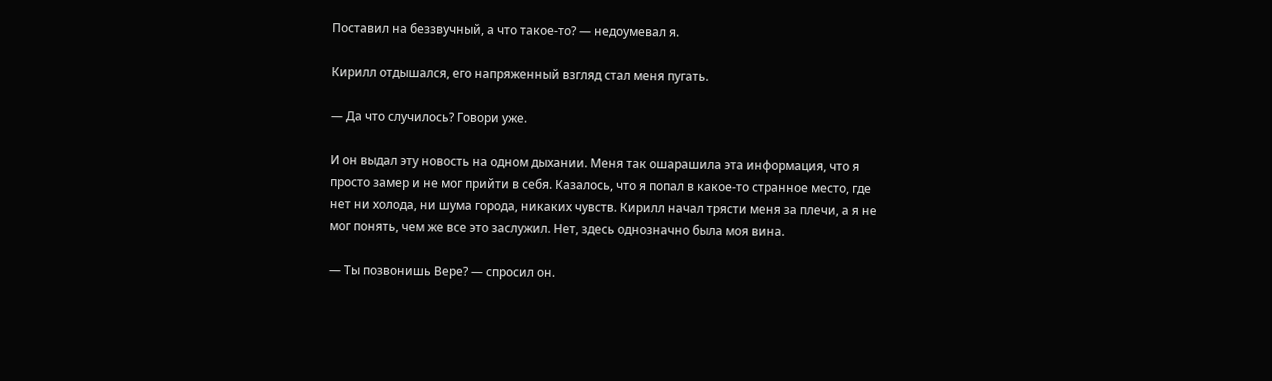Поставил на беззвучный, а что такое-то? — недоумевал я.

Кирилл отдышался, его напряженный взгляд стал меня пугать.

— Да что случилось? Говори уже.

И он выдал эту новость на одном дыхании. Меня так ошарашила эта информация, что я просто замер и не мог прийти в себя. Казалось, что я попал в какое-то странное место, где нет ни холода, ни шума города, никаких чувств. Кирилл начал трясти меня за плечи, а я не мог понять, чем же все это заслужил. Нет, здесь однозначно была моя вина.

— Ты позвонишь Вере? — спросил он.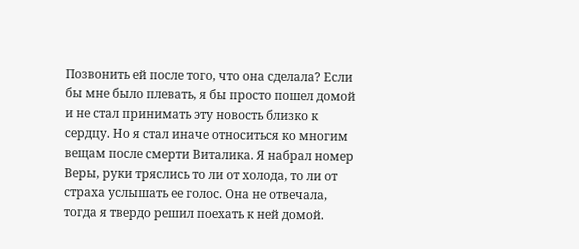Позвонить ей после того, что она сделала? Если бы мне было плевать, я бы просто пошел домой и не стал принимать эту новость близко к сердцу. Но я стал иначе относиться ко многим вещам после смерти Виталика. Я набрал номер Веры, руки тряслись то ли от холода, то ли от страха услышать ее голос. Она не отвечала, тогда я твердо решил поехать к ней домой.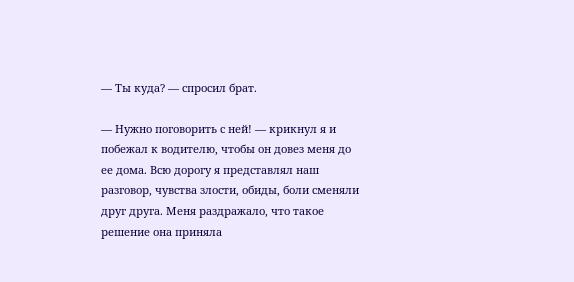— Ты куда? — спросил брат.

— Нужно поговорить с ней! — крикнул я и побежал к водителю, чтобы он довез меня до ее дома. Всю дорогу я представлял наш разговор, чувства злости, обиды, боли сменяли друг друга. Меня раздражало, что такое решение она приняла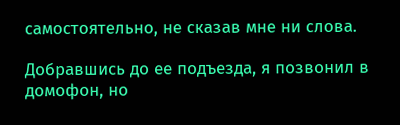самостоятельно, не сказав мне ни слова.

Добравшись до ее подъезда, я позвонил в домофон, но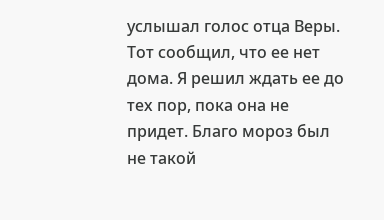услышал голос отца Веры. Тот сообщил, что ее нет дома. Я решил ждать ее до тех пор, пока она не придет. Благо мороз был не такой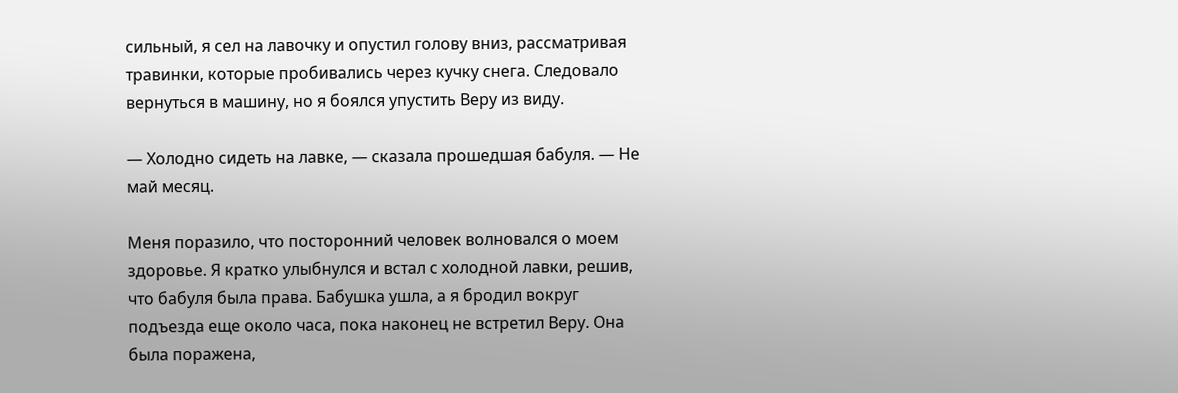сильный, я сел на лавочку и опустил голову вниз, рассматривая травинки, которые пробивались через кучку снега. Следовало вернуться в машину, но я боялся упустить Веру из виду.

— Холодно сидеть на лавке, — сказала прошедшая бабуля. — Не май месяц.

Меня поразило, что посторонний человек волновался о моем здоровье. Я кратко улыбнулся и встал с холодной лавки, решив, что бабуля была права. Бабушка ушла, а я бродил вокруг подъезда еще около часа, пока наконец не встретил Веру. Она была поражена,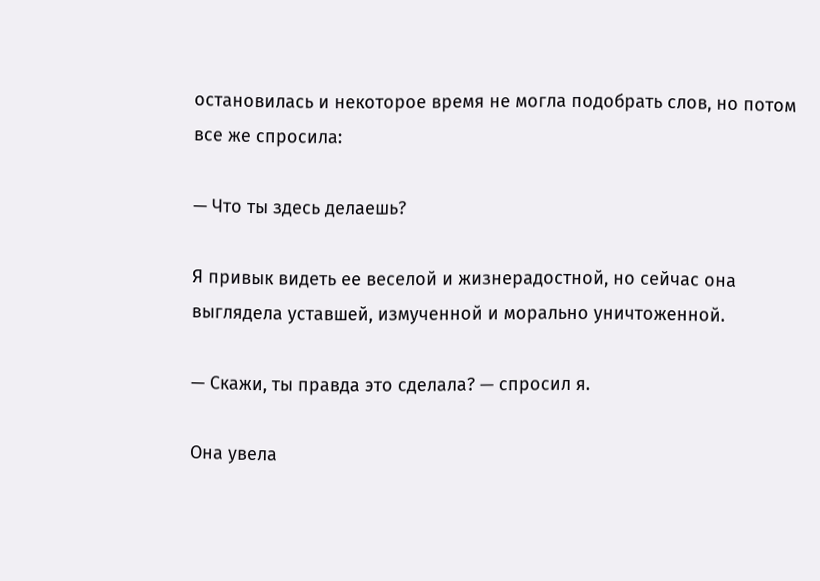остановилась и некоторое время не могла подобрать слов, но потом все же спросила:

— Что ты здесь делаешь?

Я привык видеть ее веселой и жизнерадостной, но сейчас она выглядела уставшей, измученной и морально уничтоженной.

— Скажи, ты правда это сделала? — спросил я.

Она увела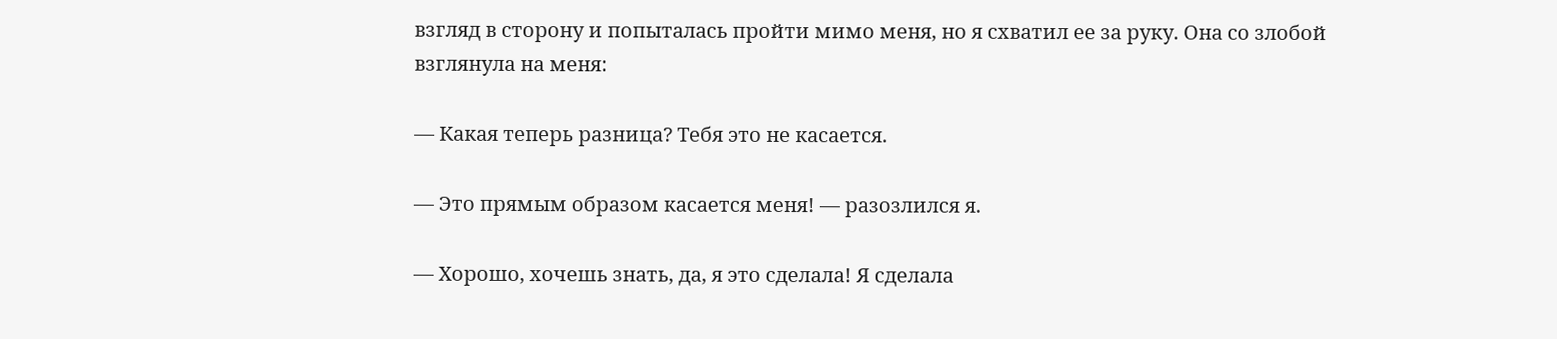взгляд в сторону и попыталась пройти мимо меня, но я схватил ее за руку. Она со злобой взглянула на меня:

— Какая теперь разница? Тебя это не касается.

— Это прямым образом касается меня! — разозлился я.

— Хорошо, хочешь знать, да, я это сделала! Я сделала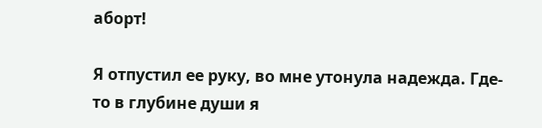аборт!

Я отпустил ее руку, во мне утонула надежда. Где-то в глубине души я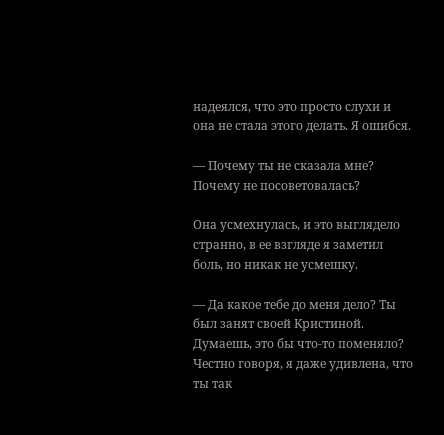надеялся, что это просто слухи и она не стала этого делать. Я ошибся.

— Почему ты не сказала мне? Почему не посоветовалась?

Она усмехнулась, и это выглядело странно, в ее взгляде я заметил боль, но никак не усмешку.

— Да какое тебе до меня дело? Ты был занят своей Кристиной. Думаешь, это бы что-то поменяло? Честно говоря, я даже удивлена, что ты так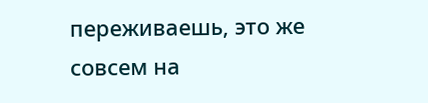переживаешь, это же совсем на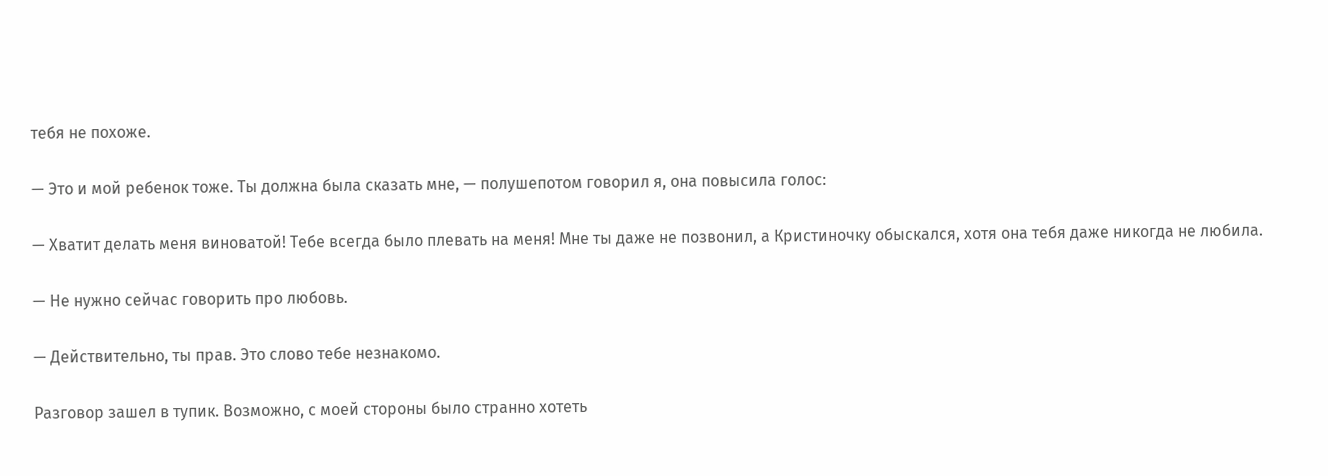тебя не похоже.

— Это и мой ребенок тоже. Ты должна была сказать мне, — полушепотом говорил я, она повысила голос:

— Хватит делать меня виноватой! Тебе всегда было плевать на меня! Мне ты даже не позвонил, а Кристиночку обыскался, хотя она тебя даже никогда не любила.

— Не нужно сейчас говорить про любовь.

— Действительно, ты прав. Это слово тебе незнакомо.

Разговор зашел в тупик. Возможно, с моей стороны было странно хотеть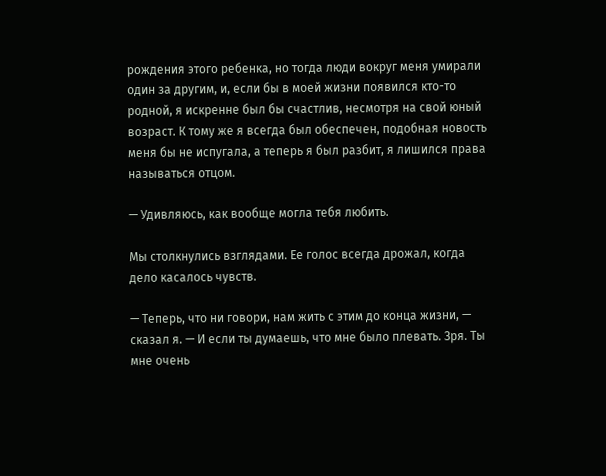рождения этого ребенка, но тогда люди вокруг меня умирали один за другим, и, если бы в моей жизни появился кто-то родной, я искренне был бы счастлив, несмотря на свой юный возраст. К тому же я всегда был обеспечен, подобная новость меня бы не испугала, а теперь я был разбит, я лишился права называться отцом.

— Удивляюсь, как вообще могла тебя любить.

Мы столкнулись взглядами. Ее голос всегда дрожал, когда дело касалось чувств.

— Теперь, что ни говори, нам жить с этим до конца жизни, — сказал я. — И если ты думаешь, что мне было плевать. Зря. Ты мне очень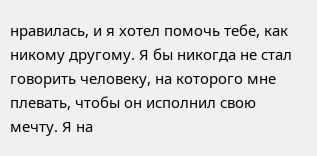нравилась, и я хотел помочь тебе, как никому другому. Я бы никогда не стал говорить человеку, на которого мне плевать, чтобы он исполнил свою мечту. Я на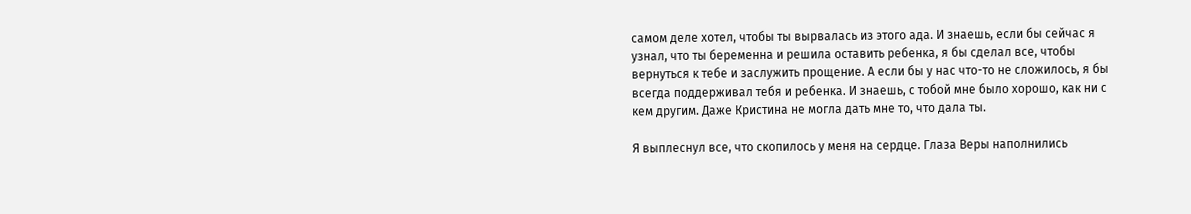самом деле хотел, чтобы ты вырвалась из этого ада. И знаешь, если бы сейчас я узнал, что ты беременна и решила оставить ребенка, я бы сделал все, чтобы вернуться к тебе и заслужить прощение. А если бы у нас что-то не сложилось, я бы всегда поддерживал тебя и ребенка. И знаешь, с тобой мне было хорошо, как ни с кем другим. Даже Кристина не могла дать мне то, что дала ты.

Я выплеснул все, что скопилось у меня на сердце. Глаза Веры наполнились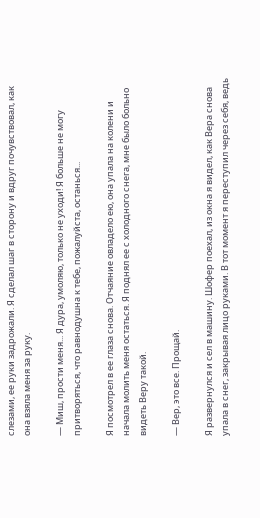слезами, ее руки задрожали. Я сделал шаг в сторону и вдруг почувствовал, как она взяла меня за руку.

— Миш, прости меня... Я дура, умоляю, только не уходи! Я больше не могу притворяться, что равнодушна к тебе, пожалуйста, останься...

Я посмотрел в ее глаза снова. Отчаяние овладело ею, она упала на колени и начала молить меня остаться. Я поднял ее с холодного снега, мне было больно видеть Веру такой.

— Вер, это все. Прощай.

Я развернулся и сел в машину. Шофер поехал, из окна я видел, как Вера снова упала в снег, закрывая лицо руками. В тот момент я переступил через себя, ведь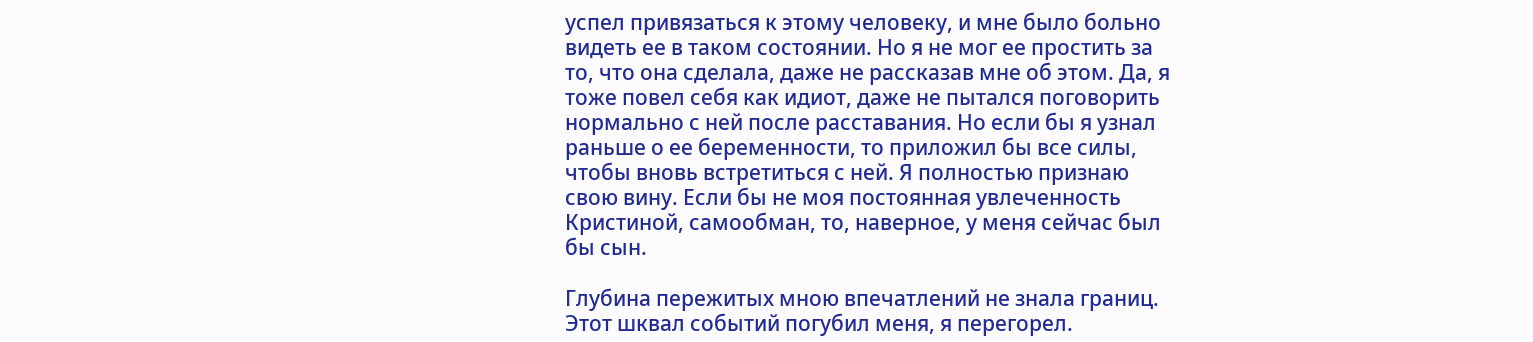успел привязаться к этому человеку, и мне было больно видеть ее в таком состоянии. Но я не мог ее простить за то, что она сделала, даже не рассказав мне об этом. Да, я тоже повел себя как идиот, даже не пытался поговорить нормально с ней после расставания. Но если бы я узнал раньше о ее беременности, то приложил бы все силы, чтобы вновь встретиться с ней. Я полностью признаю свою вину. Если бы не моя постоянная увлеченность Кристиной, самообман, то, наверное, у меня сейчас был бы сын.

Глубина пережитых мною впечатлений не знала границ. Этот шквал событий погубил меня, я перегорел.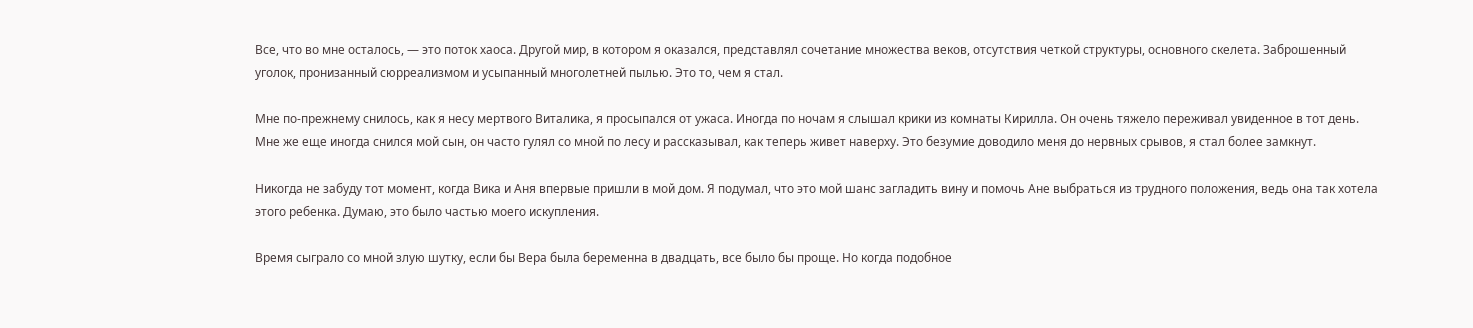Все, что во мне осталось, — это поток хаоса. Другой мир, в котором я оказался, представлял сочетание множества веков, отсутствия четкой структуры, основного скелета. Заброшенный уголок, пронизанный сюрреализмом и усыпанный многолетней пылью. Это то, чем я стал.

Мне по-прежнему снилось, как я несу мертвого Виталика, я просыпался от ужаса. Иногда по ночам я слышал крики из комнаты Кирилла. Он очень тяжело переживал увиденное в тот день. Мне же еще иногда снился мой сын, он часто гулял со мной по лесу и рассказывал, как теперь живет наверху. Это безумие доводило меня до нервных срывов, я стал более замкнут.

Никогда не забуду тот момент, когда Вика и Аня впервые пришли в мой дом. Я подумал, что это мой шанс загладить вину и помочь Ане выбраться из трудного положения, ведь она так хотела этого ребенка. Думаю, это было частью моего искупления.

Время сыграло со мной злую шутку, если бы Вера была беременна в двадцать, все было бы проще. Но когда подобное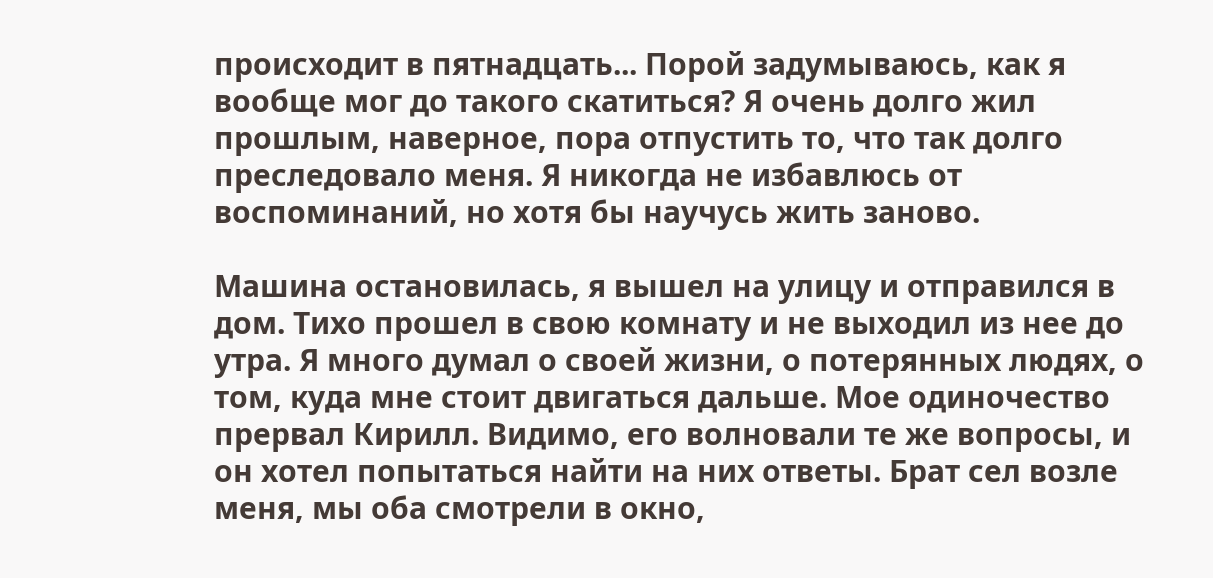происходит в пятнадцать... Порой задумываюсь, как я вообще мог до такого скатиться? Я очень долго жил прошлым, наверное, пора отпустить то, что так долго преследовало меня. Я никогда не избавлюсь от воспоминаний, но хотя бы научусь жить заново.

Машина остановилась, я вышел на улицу и отправился в дом. Тихо прошел в свою комнату и не выходил из нее до утра. Я много думал о своей жизни, о потерянных людях, о том, куда мне стоит двигаться дальше. Мое одиночество прервал Кирилл. Видимо, его волновали те же вопросы, и он хотел попытаться найти на них ответы. Брат сел возле меня, мы оба смотрели в окно,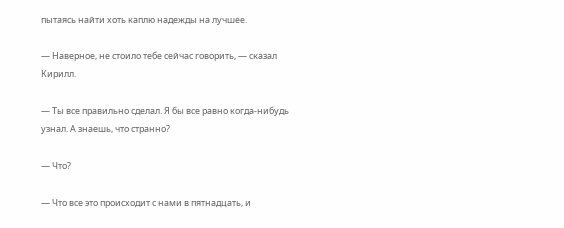пытаясь найти хоть каплю надежды на лучшее.

— Наверное, не стоило тебе сейчас говорить, — сказал Кирилл.

— Ты все правильно сделал. Я бы все равно когда-нибудь узнал. А знаешь, что странно?

— Что?

— Что все это происходит с нами в пятнадцать, и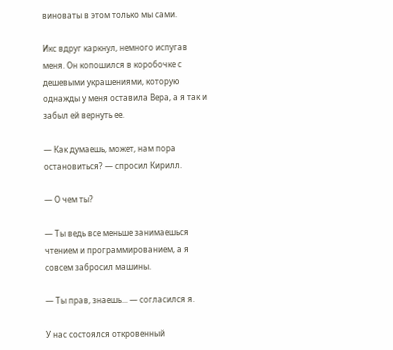виноваты в этом только мы сами.

Икс вдруг каркнул, немного испугав меня. Он копошился в коробочке с дешевыми украшениями, которую однажды у меня оставила Вера, а я так и забыл ей вернуть ее.

— Как думаешь, может, нам пора остановиться? — спросил Кирилл.

— О чем ты?

— Ты ведь все меньше занимаешься чтением и программированием, а я совсем забросил машины.

— Ты прав, знаешь... — согласился я.

У нас состоялся откровенный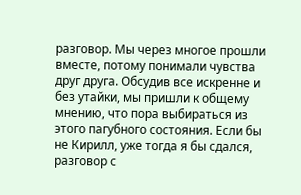разговор. Мы через многое прошли вместе, потому понимали чувства друг друга. Обсудив все искренне и без утайки, мы пришли к общему мнению, что пора выбираться из этого пагубного состояния. Если бы не Кирилл, уже тогда я бы сдался, разговор с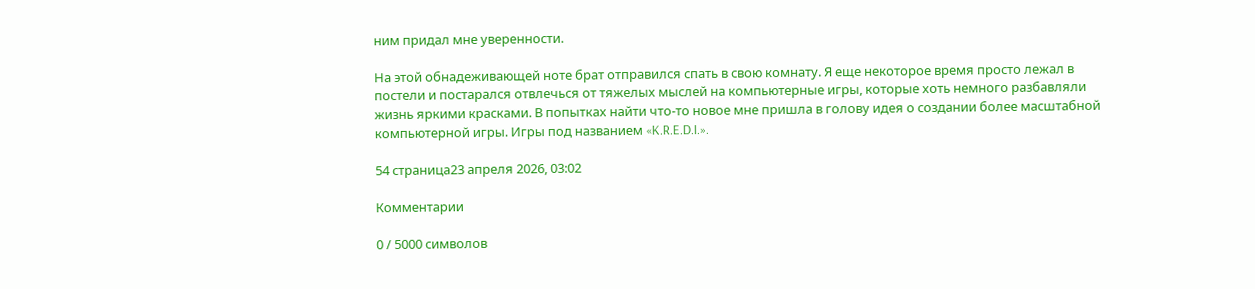ним придал мне уверенности.

На этой обнадеживающей ноте брат отправился спать в свою комнату. Я еще некоторое время просто лежал в постели и постарался отвлечься от тяжелых мыслей на компьютерные игры, которые хоть немного разбавляли жизнь яркими красками. В попытках найти что-то новое мне пришла в голову идея о создании более масштабной компьютерной игры. Игры под названием «K.R.E.D.I.».

54 страница23 апреля 2026, 03:02

Комментарии

0 / 5000 символов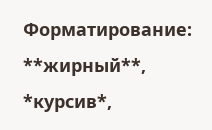Форматирование: **жирный**, *курсив*,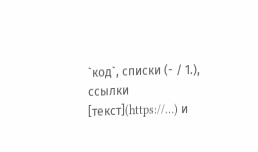`код`, списки (- / 1.), ссылки [текст](https://…) и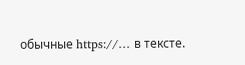обычные https://… в тексте.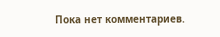Пока нет комментариев.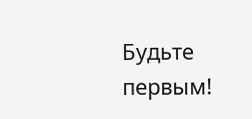Будьте первым!